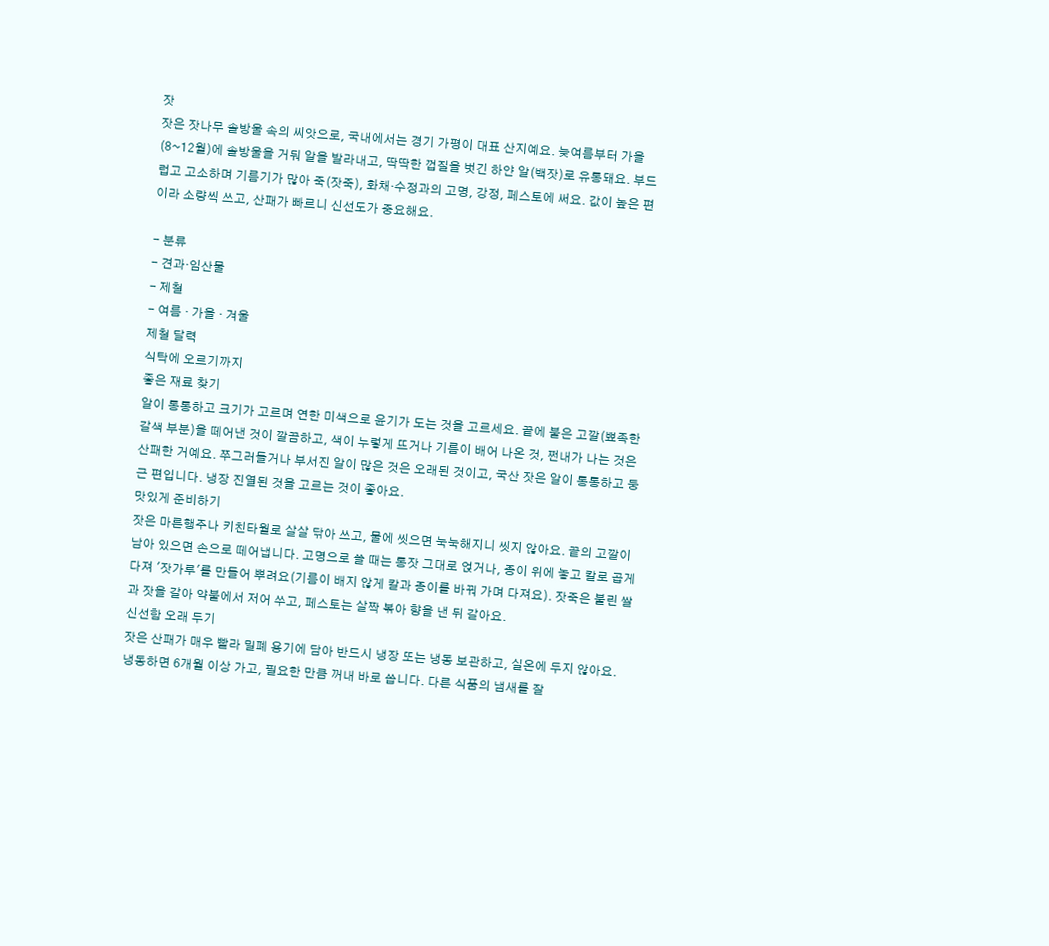잣
잣은 잣나무 솔방울 속의 씨앗으로, 국내에서는 경기 가평이 대표 산지예요. 늦여름부터 가을(8~12월)에 솔방울을 거둬 알을 발라내고, 딱딱한 껍질을 벗긴 하얀 알(백잣)로 유통돼요. 부드럽고 고소하며 기름기가 많아 죽(잣죽), 화채·수정과의 고명, 강정, 페스토에 써요. 값이 높은 편이라 소량씩 쓰고, 산패가 빠르니 신선도가 중요해요.

- 분류
- 견과·임산물
- 제철
- 여름 · 가을 · 겨울
제철 달력
식탁에 오르기까지
좋은 재료 찾기
알이 통통하고 크기가 고르며 연한 미색으로 윤기가 도는 것을 고르세요. 끝에 붙은 고깔(뾰족한 갈색 부분)을 떼어낸 것이 깔끔하고, 색이 누렇게 뜨거나 기름이 배어 나온 것, 쩐내가 나는 것은 산패한 거예요. 쭈그러들거나 부서진 알이 많은 것은 오래된 것이고, 국산 잣은 알이 통통하고 둥근 편입니다. 냉장 진열된 것을 고르는 것이 좋아요.
맛있게 준비하기
잣은 마른행주나 키친타월로 살살 닦아 쓰고, 물에 씻으면 눅눅해지니 씻지 않아요. 끝의 고깔이 남아 있으면 손으로 떼어냅니다. 고명으로 쓸 때는 통잣 그대로 얹거나, 종이 위에 놓고 칼로 곱게 다져 '잣가루'를 만들어 뿌려요(기름이 배지 않게 칼과 종이를 바꿔 가며 다져요). 잣죽은 불린 쌀과 잣을 갈아 약불에서 저어 쑤고, 페스토는 살짝 볶아 향을 낸 뒤 갈아요.
신선함 오래 두기
잣은 산패가 매우 빨라 밀폐 용기에 담아 반드시 냉장 또는 냉동 보관하고, 실온에 두지 않아요. 냉동하면 6개월 이상 가고, 필요한 만큼 꺼내 바로 씁니다. 다른 식품의 냄새를 잘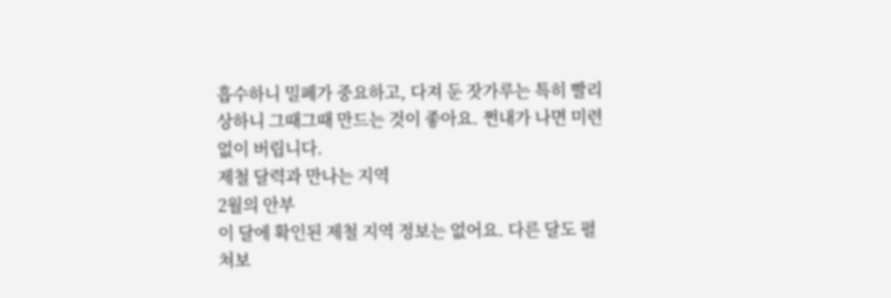흡수하니 밀폐가 중요하고, 다져 둔 잣가루는 특히 빨리 상하니 그때그때 만드는 것이 좋아요. 쩐내가 나면 미련 없이 버립니다.
제철 달력과 만나는 지역
2월의 안부
이 달에 확인된 제철 지역 정보는 없어요. 다른 달도 펼쳐보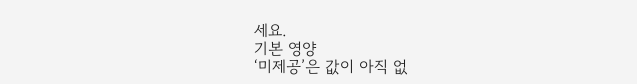세요.
기본 영양
‘미제공’은 값이 아직 없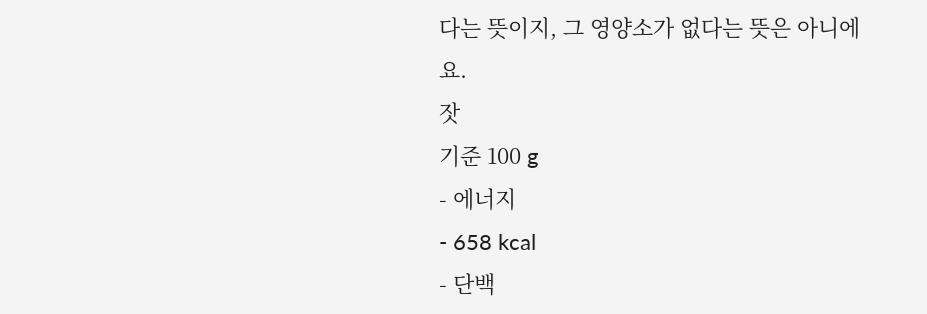다는 뜻이지, 그 영양소가 없다는 뜻은 아니에요.
잣
기준 100 g
- 에너지
- 658 kcal
- 단백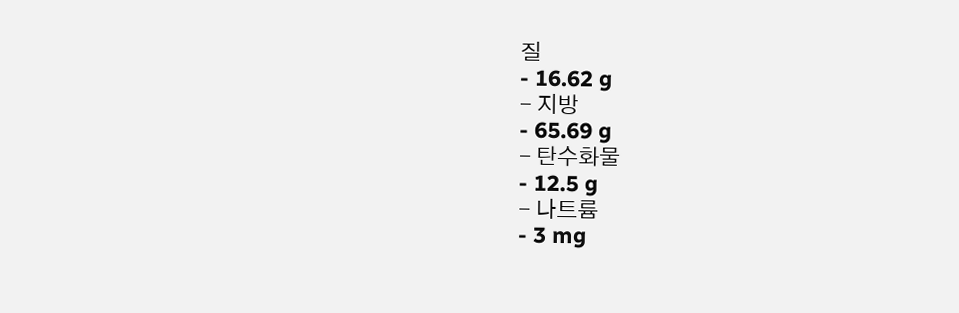질
- 16.62 g
- 지방
- 65.69 g
- 탄수화물
- 12.5 g
- 나트륨
- 3 mg